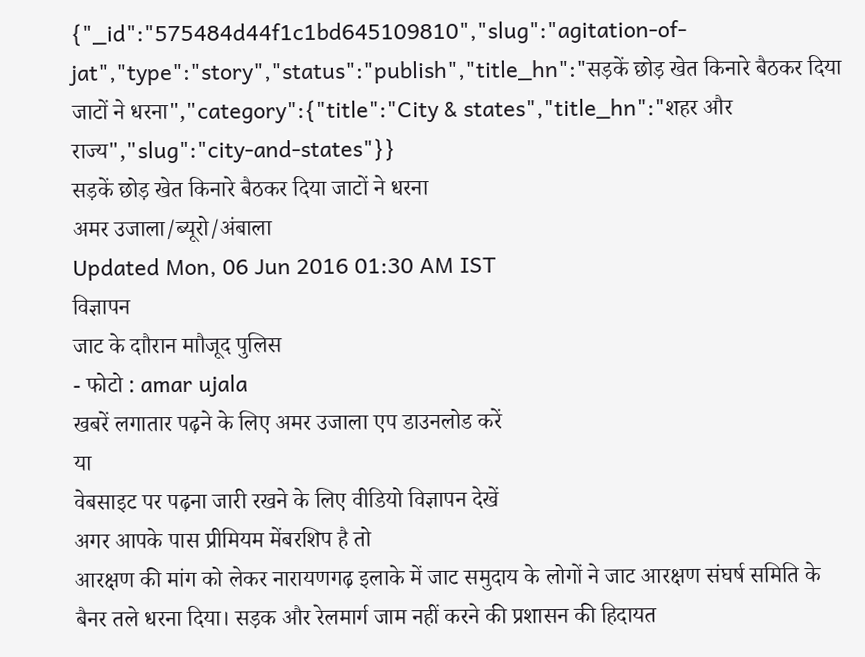{"_id":"575484d44f1c1bd645109810","slug":"agitation-of-jat","type":"story","status":"publish","title_hn":"सड़कें छोड़ खेत किनारे बैठकर दिया जाटों ने धरना","category":{"title":"City & states","title_hn":"शहर और राज्य","slug":"city-and-states"}}
सड़कें छोड़ खेत किनारे बैठकर दिया जाटों ने धरना
अमर उजाला/ब्यूरो/अंबाला
Updated Mon, 06 Jun 2016 01:30 AM IST
विज्ञापन
जाट के दाौरान माौजूद पुलिस
- फोटो : amar ujala
खबरें लगातार पढ़ने के लिए अमर उजाला एप डाउनलोड करें
या
वेबसाइट पर पढ़ना जारी रखने के लिए वीडियो विज्ञापन देखें
अगर आपके पास प्रीमियम मेंबरशिप है तो
आरक्षण की मांग को लेकर नारायणगढ़ इलाके में जाट समुदाय के लोगों ने जाट आरक्षण संघर्ष समिति के बैनर तले धरना दिया। सड़क और रेलमार्ग जाम नहीं करने की प्रशासन की हिदायत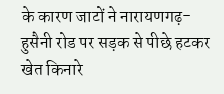के कारण जाटों ने नारायणगढ़-हुसैनी रोड पर सड़क से पीछे हटकर खेत किनारे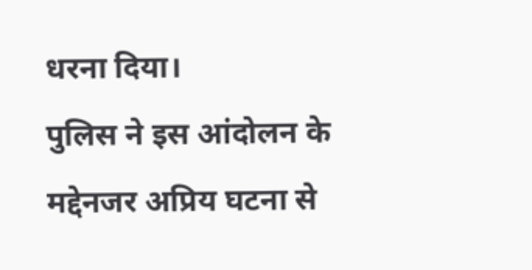धरना दिया।
पुलिस ने इस आंदोलन के मद्देनजर अप्रिय घटना से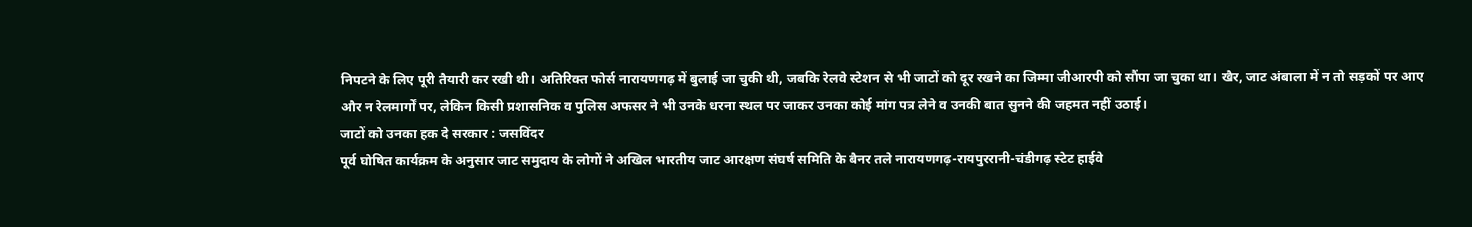निपटने के लिए पूरी तैयारी कर रखी थी। अतिरिक्त फोर्स नारायणगढ़ में बुलाई जा चुकी थी, जबकि रेलवे स्टेशन से भी जाटों को दूर रखने का जिम्मा जीआरपी को सौंपा जा चुका था। खैर, जाट अंबाला में न तो सड़कों पर आए और न रेलमार्गों पर, लेकिन किसी प्रशासनिक व पुलिस अफसर ने भी उनके धरना स्थल पर जाकर उनका कोई मांग पत्र लेने व उनकी बात सुनने की जहमत नहीं उठाई।
जाटों को उनका हक दे सरकार : जसविंदर
पूर्व घोषित कार्यक्रम के अनुसार जाट समुदाय के लोगों ने अखिल भारतीय जाट आरक्षण संघर्ष समिति के बैनर तले नारायणगढ़-रायपुररानी-चंडीगढ़ स्टेट हाईवे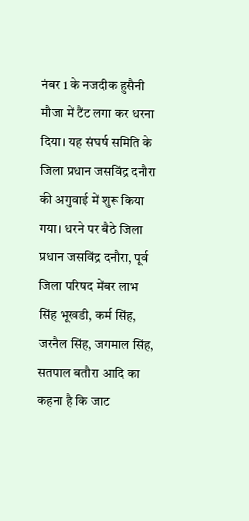नंबर 1 के नजदीक हुसैनी मौजा में टैंट लगा कर धरना दिया। यह संघर्ष समिति के जिला प्रधान जसविंद्र दनौरा की अगुवाई में शुरू किया गया। धरने पर बैठे जिला प्रधान जसविंद्र दनौरा, पूर्व जिला परिषद मेंबर लाभ सिंह भूखडी, कर्म सिंह, जरनैल सिंह, जगमाल सिंह, सतपाल बतौरा आदि का कहना है कि जाट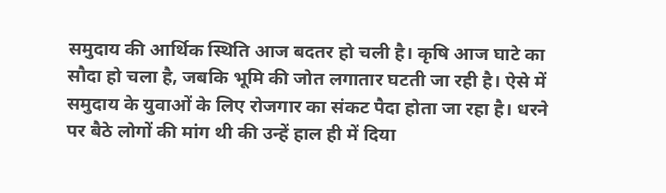समुदाय की आर्थिक स्थिति आज बदतर हो चली है। कृषि आज घाटे का सौदा हो चला है, जबकि भूमि की जोत लगातार घटती जा रही है। ऐसे में समुदाय के युवाओं के लिए रोजगार का संकट पैदा होता जा रहा है। धरने पर बैठे लोगों की मांग थी की उन्हें हाल ही में दिया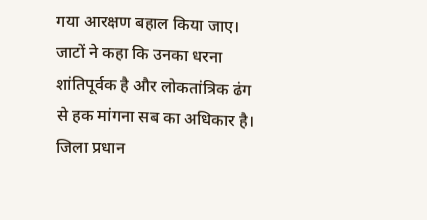गया आरक्षण बहाल किया जाए। जाटों ने कहा कि उनका धरना शांतिपूर्वक है और लोकतांत्रिक ढंग से हक मांगना सब का अधिकार है। जिला प्रधान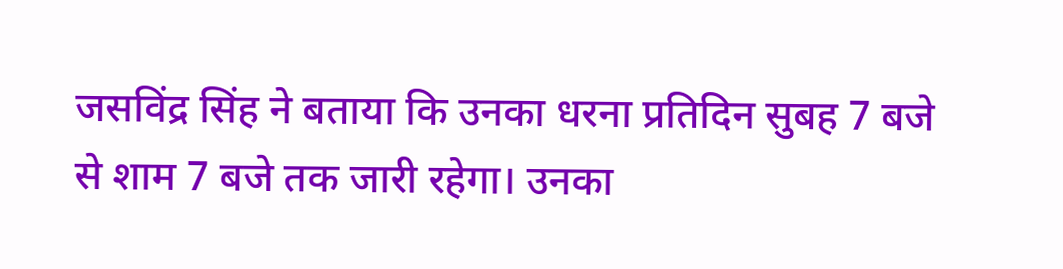जसविंद्र सिंह ने बताया कि उनका धरना प्रतिदिन सुबह 7 बजे से शाम 7 बजे तक जारी रहेगा। उनका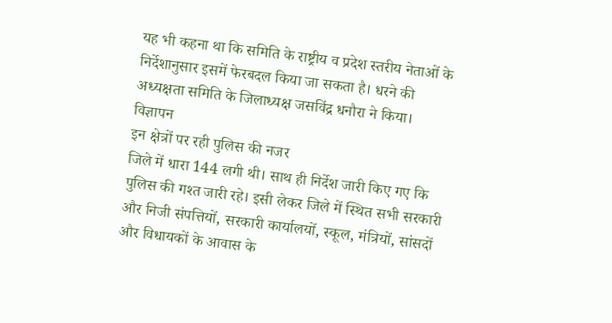यह भी कहना था कि समिति के राष्ट्रीय व प्रदेश स्तरीय नेताओं के निर्देशानुसार इसमें फेरबदल किया जा सकता है। धरने की अध्यक्षता समिति के जिलाध्यक्ष जसविंद्र धनौरा ने किया।
विज्ञापन
इन क्षेत्रों पर रही पुलिस की नजर
जिले में धारा 144 लगी थी। साथ ही निर्देश जारी किए गए कि पुलिस की गश्त जारी रहे। इसी लेकर जिले में स्थित सभी सरकारी और निजी संपत्तियों, सरकारी कार्यालयों, स्कूल, मंत्रियों, सांसदों और विधायकों के आवास के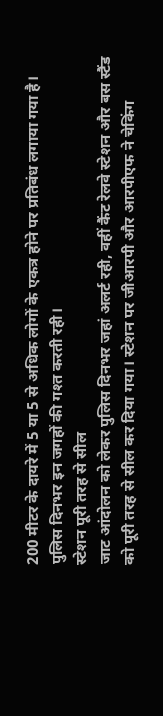200 मीटर के दायरे में 5 या 5 से अधिक लोगों के एकत्र होने पर प्रतिबंध लगाया गया है। पुलिस दिनभर इन जगहों की गश्त करती रही।
स्टेशन पूरी तरह से सील
जाट आंदोलन को लेकर पुलिस दिनभर जहां अलर्ट रही, वहीं कैंट रेलवे स्टेशन और बस स्टैंड को पूरी तरह से सील कर दिया गया। स्टेशन पर जीआरपी और आरपीएफ ने चेकिंग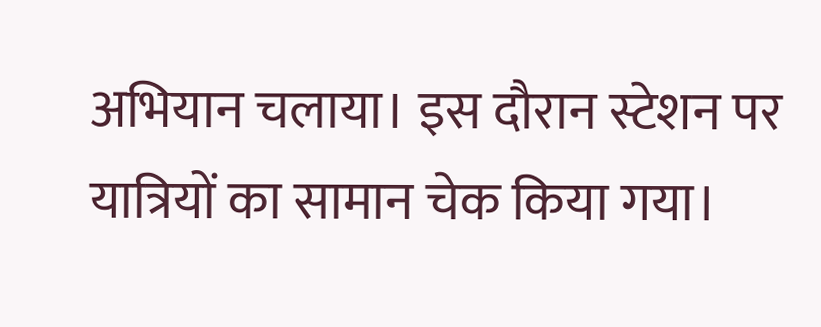अभियान चलाया। इस दौरान स्टेशन पर यात्रियों का सामान चेक किया गया।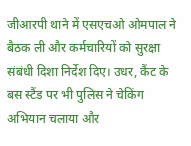जीआरपी थाने में एसएचओ ओमपाल ने बैठक ली और कर्मचारियों को सुरक्षा संबंधी दिशा निर्देश दिए। उधर, कैंट के बस स्टैंड पर भी पुलिस ने चेकिंग अभियान चलाया और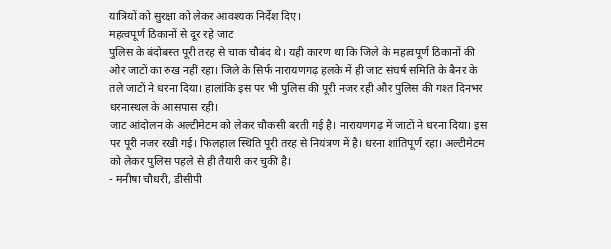यात्रियों को सुरक्षा को लेकर आवश्यक निर्देश दिए।
महत्वपूर्ण ठिकानों से दूर रहे जाट
पुलिस के बंदोबस्त पूरी तरह से चाक चौबंद थे। यही कारण था कि जिले के महत्वपूर्ण ठिकानों की ओर जाटों का रुख नहीं रहा। जिले के सिर्फ नारायणगढ़ हलके में ही जाट संघर्ष समिति के बैनर के तले जाटों ने धरना दिया। हालांकि इस पर भी पुलिस की पूरी नजर रही और पुलिस की गश्त दिनभर धरनास्थल के आसपास रही।
जाट आंदोलन के अल्टीमेटम को लेकर चौकसी बरती गई है। नारायणगढ़ में जाटों ने धरना दिया। इस पर पूरी नजर रखी गई। फिलहाल स्थिति पूरी तरह से नियंत्रण में है। धरना शांतिपूर्ण रहा। अल्टीमेटम को लेकर पुलिस पहले से ही तैयारी कर चुकी है।
- मनीषा चौधरी, डीसीपी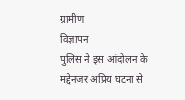ग्रामीण
विज्ञापन
पुलिस ने इस आंदोलन के मद्देनजर अप्रिय घटना से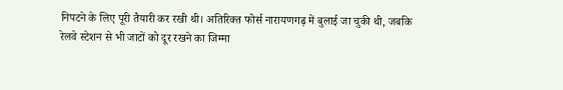निपटने के लिए पूरी तैयारी कर रखी थी। अतिरिक्त फोर्स नारायणगढ़ में बुलाई जा चुकी थी, जबकि रेलवे स्टेशन से भी जाटों को दूर रखने का जिम्मा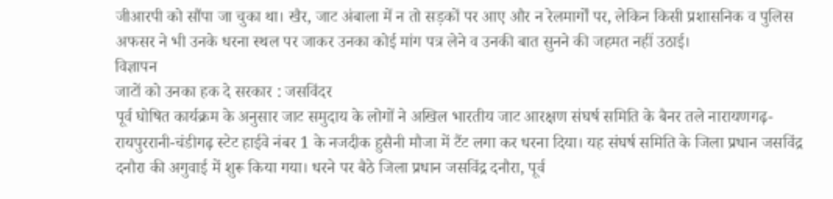जीआरपी को सौंपा जा चुका था। खैर, जाट अंबाला में न तो सड़कों पर आए और न रेलमार्गों पर, लेकिन किसी प्रशासनिक व पुलिस अफसर ने भी उनके धरना स्थल पर जाकर उनका कोई मांग पत्र लेने व उनकी बात सुनने की जहमत नहीं उठाई।
विज्ञापन
जाटों को उनका हक दे सरकार : जसविंदर
पूर्व घोषित कार्यक्रम के अनुसार जाट समुदाय के लोगों ने अखिल भारतीय जाट आरक्षण संघर्ष समिति के बैनर तले नारायणगढ़-रायपुररानी-चंडीगढ़ स्टेट हाईवे नंबर 1 के नजदीक हुसैनी मौजा में टैंट लगा कर धरना दिया। यह संघर्ष समिति के जिला प्रधान जसविंद्र दनौरा की अगुवाई में शुरू किया गया। धरने पर बैठे जिला प्रधान जसविंद्र दनौरा, पूर्व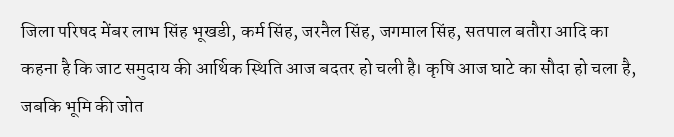जिला परिषद मेंबर लाभ सिंह भूखडी, कर्म सिंह, जरनैल सिंह, जगमाल सिंह, सतपाल बतौरा आदि का कहना है कि जाट समुदाय की आर्थिक स्थिति आज बदतर हो चली है। कृषि आज घाटे का सौदा हो चला है, जबकि भूमि की जोत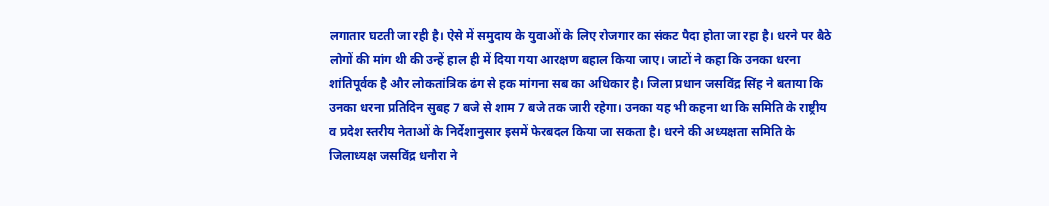लगातार घटती जा रही है। ऐसे में समुदाय के युवाओं के लिए रोजगार का संकट पैदा होता जा रहा है। धरने पर बैठे लोगों की मांग थी की उन्हें हाल ही में दिया गया आरक्षण बहाल किया जाए। जाटों ने कहा कि उनका धरना शांतिपूर्वक है और लोकतांत्रिक ढंग से हक मांगना सब का अधिकार है। जिला प्रधान जसविंद्र सिंह ने बताया कि उनका धरना प्रतिदिन सुबह 7 बजे से शाम 7 बजे तक जारी रहेगा। उनका यह भी कहना था कि समिति के राष्ट्रीय व प्रदेश स्तरीय नेताओं के निर्देशानुसार इसमें फेरबदल किया जा सकता है। धरने की अध्यक्षता समिति के जिलाध्यक्ष जसविंद्र धनौरा ने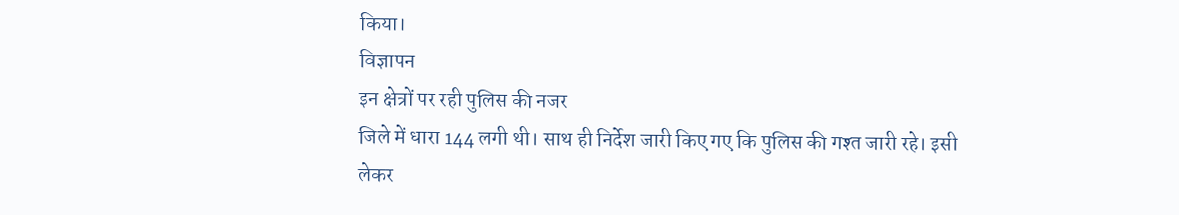किया।
विज्ञापन
इन क्षेत्रों पर रही पुलिस की नजर
जिले में धारा 144 लगी थी। साथ ही निर्देश जारी किए गए कि पुलिस की गश्त जारी रहे। इसी लेकर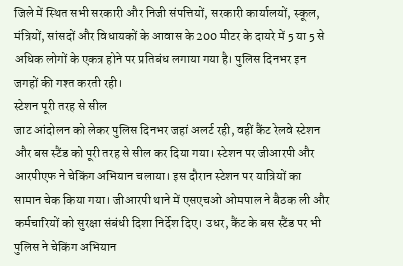जिले में स्थित सभी सरकारी और निजी संपत्तियों, सरकारी कार्यालयों, स्कूल, मंत्रियों, सांसदों और विधायकों के आवास के 200 मीटर के दायरे में 5 या 5 से अधिक लोगों के एकत्र होने पर प्रतिबंध लगाया गया है। पुलिस दिनभर इन जगहों की गश्त करती रही।
स्टेशन पूरी तरह से सील
जाट आंदोलन को लेकर पुलिस दिनभर जहां अलर्ट रही, वहीं कैंट रेलवे स्टेशन और बस स्टैंड को पूरी तरह से सील कर दिया गया। स्टेशन पर जीआरपी और आरपीएफ ने चेकिंग अभियान चलाया। इस दौरान स्टेशन पर यात्रियों का सामान चेक किया गया। जीआरपी थाने में एसएचओ ओमपाल ने बैठक ली और कर्मचारियों को सुरक्षा संबंधी दिशा निर्देश दिए। उधर, कैंट के बस स्टैंड पर भी पुलिस ने चेकिंग अभियान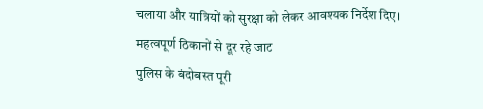चलाया और यात्रियों को सुरक्षा को लेकर आवश्यक निर्देश दिए।
महत्वपूर्ण ठिकानों से दूर रहे जाट
पुलिस के बंदोबस्त पूरी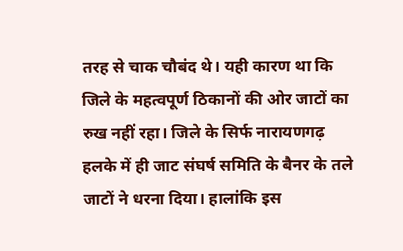तरह से चाक चौबंद थे। यही कारण था कि जिले के महत्वपूर्ण ठिकानों की ओर जाटों का रुख नहीं रहा। जिले के सिर्फ नारायणगढ़ हलके में ही जाट संघर्ष समिति के बैनर के तले जाटों ने धरना दिया। हालांकि इस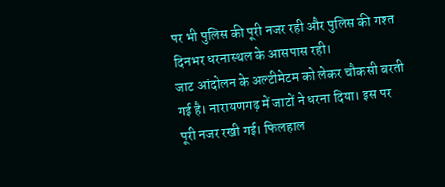पर भी पुलिस की पूरी नजर रही और पुलिस की गश्त दिनभर धरनास्थल के आसपास रही।
जाट आंदोलन के अल्टीमेटम को लेकर चौकसी बरती गई है। नारायणगढ़ में जाटों ने धरना दिया। इस पर पूरी नजर रखी गई। फिलहाल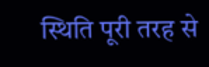स्थिति पूरी तरह से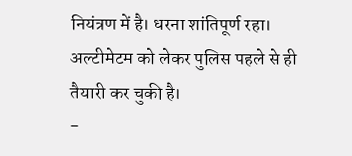नियंत्रण में है। धरना शांतिपूर्ण रहा। अल्टीमेटम को लेकर पुलिस पहले से ही तैयारी कर चुकी है।
-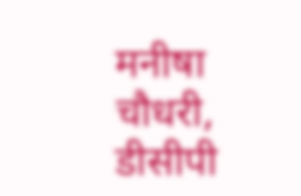मनीषा चौधरी, डीसीपी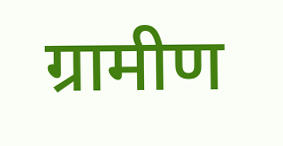ग्रामीण